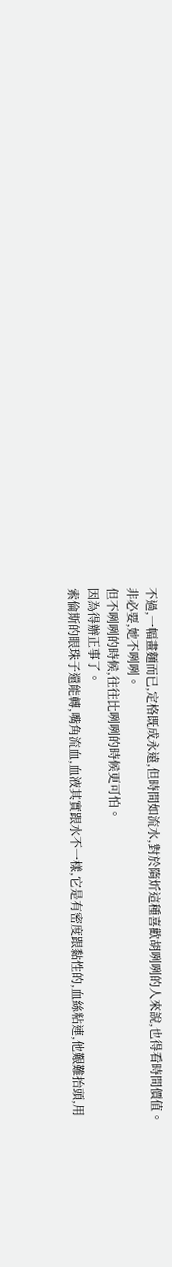不過,一幅畫麵而已,定格既成永遠,但時間如流水,對於隋炘這種喜歡胡咧咧的人來說,也得看時間價值。
非必要,她不咧咧。
但不咧咧的時候,往往比咧咧的時候更可怕。
因為得辦正事了。
索倫斯的眼珠子還能轉,嘴角流血,血液其實跟水不一樣,它是有密度跟黏性的,血絲粘連,他艱難抬頭,用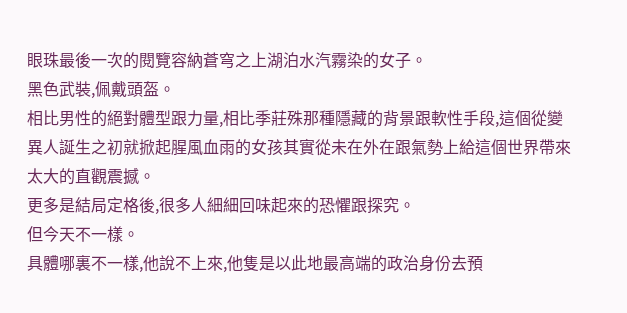眼珠最後一次的閱覽容納蒼穹之上湖泊水汽霧染的女子。
黑色武裝,佩戴頭盔。
相比男性的絕對體型跟力量,相比季莊殊那種隱藏的背景跟軟性手段,這個從變異人誕生之初就掀起腥風血雨的女孩其實從未在外在跟氣勢上給這個世界帶來太大的直觀震撼。
更多是結局定格後,很多人細細回味起來的恐懼跟探究。
但今天不一樣。
具體哪裏不一樣,他說不上來,他隻是以此地最高端的政治身份去預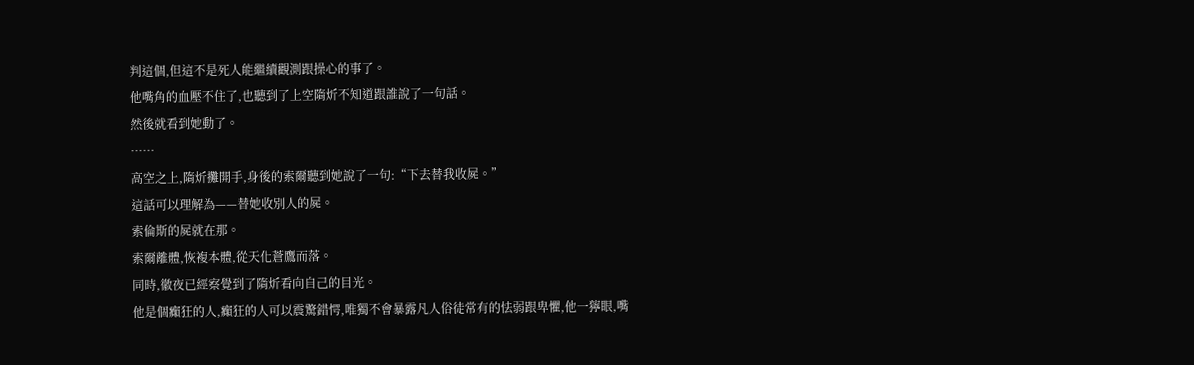判這個,但這不是死人能繼續觀測跟操心的事了。
他嘴角的血壓不住了,也聽到了上空隋炘不知道跟誰說了一句話。
然後就看到她動了。
……
高空之上,隋炘攤開手,身後的索爾聽到她說了一句:“下去替我收屍。”
這話可以理解為——替她收別人的屍。
索倫斯的屍就在那。
索爾離體,恢複本體,從天化蒼鷹而落。
同時,徽夜已經察覺到了隋炘看向自己的目光。
他是個癲狂的人,癲狂的人可以震驚錯愕,唯獨不會暴露凡人俗徒常有的怯弱跟卑懼,他一獰眼,嘴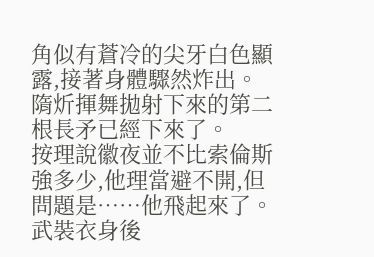角似有蒼冷的尖牙白色顯露,接著身體驟然炸出。
隋炘揮舞拋射下來的第二根長矛已經下來了。
按理說徽夜並不比索倫斯強多少,他理當避不開,但問題是……他飛起來了。
武裝衣身後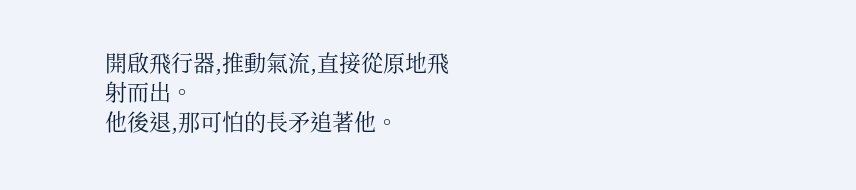開啟飛行器,推動氣流,直接從原地飛射而出。
他後退,那可怕的長矛追著他。